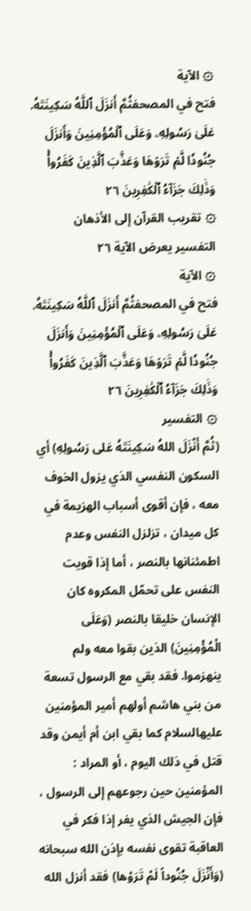۞ الآية
فتح في المصحفثُمَّ أَنزَلَ ٱللَّهُ سَكِينَتَهُۥ عَلَىٰ رَسُولِهِۦ وَعَلَى ٱلۡمُؤۡمِنِينَ وَأَنزَلَ جُنُودٗا لَّمۡ تَرَوۡهَا وَعَذَّبَ ٱلَّذِينَ كَفَرُواْۚ وَذَٰلِكَ جَزَآءُ ٱلۡكَٰفِرِينَ ٢٦
۞ تقريب القرآن إلى الأذهان
التفسير يعرض الآية ٢٦
۞ الآية
فتح في المصحفثُمَّ أَنزَلَ ٱللَّهُ سَكِينَتَهُۥ عَلَىٰ رَسُولِهِۦ وَعَلَى ٱلۡمُؤۡمِنِينَ وَأَنزَلَ جُنُودٗا لَّمۡ تَرَوۡهَا وَعَذَّبَ ٱلَّذِينَ كَفَرُواْۚ وَذَٰلِكَ جَزَآءُ ٱلۡكَٰفِرِينَ ٢٦
۞ التفسير
(ثُمَّ أَنْزَلَ اللهُ سَكِينَتَهُ عَلى رَسُولِهِ) أي السكون النفسي الذي يزول الخوف معه ، فإن أقوى أسباب الهزيمة في كل ميدان ، تزلزل النفس وعدم اطمئنانها بالنصر ، أما إذا قويت النفس على تحمّل المكروه كان الإنسان خليقا بالنصر (وَعَلَى الْمُؤْمِنِينَ) الذين بقوا معه ولم ينهزموا. فقد بقي مع الرسول تسعة من بني هاشم أولهم أمير المؤمنين عليهالسلام كما بقي ابن أم أيمن وقد قتل في ذلك اليوم ، أو المراد : المؤمنين حين رجوعهم إلى الرسول ، فإن الجيش الذي يفر إذا فكر في العاقبة تقوى نفسه بإذن الله سبحانه (وَأَنْزَلَ جُنُوداً لَمْ تَرَوْها) فقد أنزل الله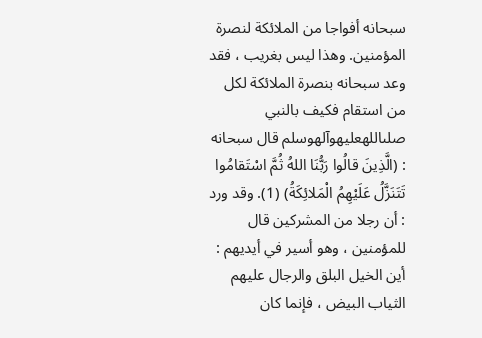سبحانه أفواجا من الملائكة لنصرة المؤمنين. وهذا ليس بغريب ، فقد وعد سبحانه بنصرة الملائكة لكل من استقام فكيف بالنبي صلىاللهعليهوآلهوسلم قال سبحانه : (الَّذِينَ قالُوا رَبُّنَا اللهُ ثُمَّ اسْتَقامُوا تَتَنَزَّلُ عَلَيْهِمُ الْمَلائِكَةُ) (1). وقد ورد : أن رجلا من المشركين قال للمؤمنين ، وهو أسير في أيديهم : أين الخيل البلق والرجال عليهم الثياب البيض ، فإنما كان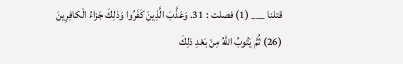قتلنا ___ (1) فصلت : 31. وَعَذَّبَ الَّذِينَ كَفَرُوا وَذلِكَ جَزاءُ الْكافِرِينَ (26) ثُمَّ يَتُوبُ اللهُ مِنْ بَعْدِ ذلِكَ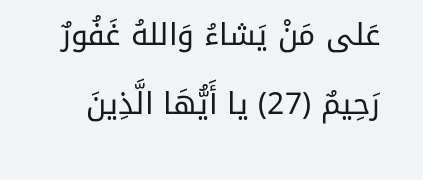عَلى مَنْ يَشاءُ وَاللهُ غَفُورٌ رَحِيمٌ (27) يا أَيُّهَا الَّذِينَ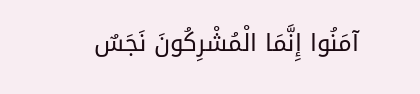آمَنُوا إِنَّمَا الْمُشْرِكُونَ نَجَسٌ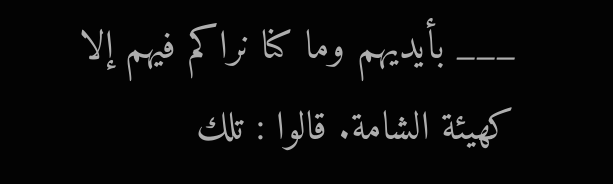___ بأيديهم وما كنا نراكم فيهم إلا كهيئة الشامة. قالوا : تلك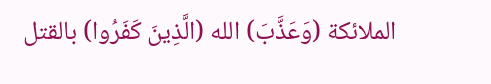الملائكة (وَعَذَّبَ) الله (الَّذِينَ كَفَرُوا) بالقتل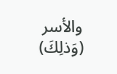والأسر (وَذلِكَ)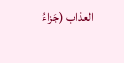العذاب (جَزاءُ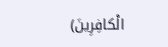الْكافِرِينَ)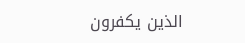الذين يكفرون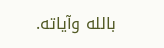بالله وآياته.